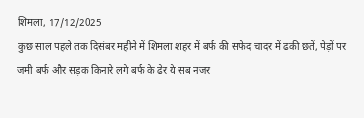शिमला, 17/12/2025
कुछ साल पहले तक दिसंबर महीने में शिमला शहर में बर्फ की सफेद चादर में ढकी छतें, पेड़ों पर जमी बर्फ और सड़क किनारे लगे बर्फ के ढेर ये सब नजर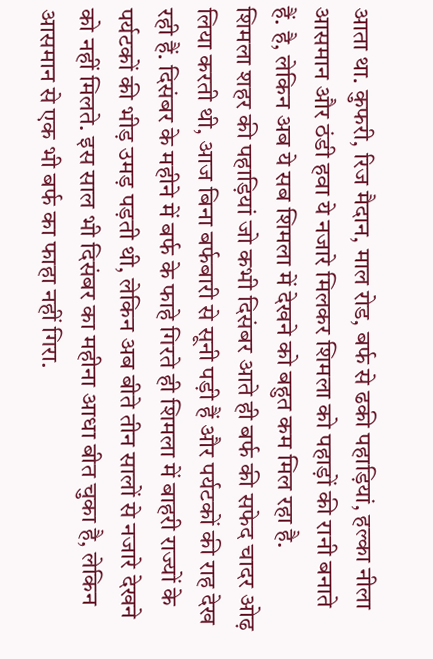आता था. कुफरी, रिज मैदान, माल रोड, बर्फ से ढकी पहाड़ियां, हल्का नीला आसमान और ठंडी हवा ये नजारे मिलकर शिमला को पहाड़ों की रानी बनाते हैं. है, लेकिन अब ये सब शिमला में देखने को बहुत कम मिल रहा है.
शिमला शहर की पहाड़ियां जो कभी दिसंबर आते ही बर्फ की सफेद चादर ओढ़ लिया करती थी, आज बिना बर्फबारी से सूनी पड़ी हैं और पर्यटकों की राह देख रही हैं. दिसंबर के महीने में बर्फ के फाहे गिरते ही शिमला में बाहरी राज्यों के पर्यटकों की भीड़ उमड़ पड़ती थी, लेकिन अब बीते तीन सालों से नजारे देखने को नहीं मिलते. इस साल भी दिसंबर का महीना आधा बीत चुका है, लेकिन आसमान से एक भी बर्फ का फाहा नहीं गिरा.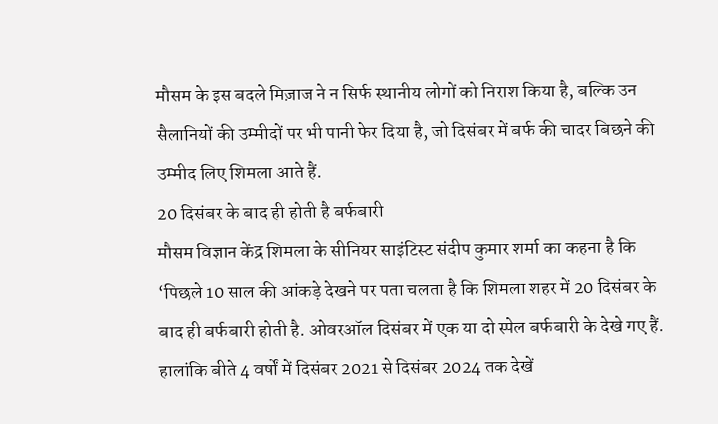मौसम के इस बदले मिज़ाज ने न सिर्फ स्थानीय लोगों को निराश किया है, बल्कि उन सैलानियों की उम्मीदों पर भी पानी फेर दिया है, जो दिसंबर में बर्फ की चादर बिछने की उम्मीद लिए शिमला आते हैं.
20 दिसंबर के बाद ही होती है बर्फबारी
मौसम विज्ञान केंद्र शिमला के सीनियर साइंटिस्ट संदीप कुमार शर्मा का कहना है कि ‘पिछले 10 साल की आंकड़े देखने पर पता चलता है कि शिमला शहर में 20 दिसंबर के बाद ही बर्फबारी होती है. ओवरऑल दिसंबर में एक या दो स्पेल बर्फबारी के देखे गए हैं. हालांकि बीते 4 वर्षों में दिसंबर 2021 से दिसंबर 2024 तक देखें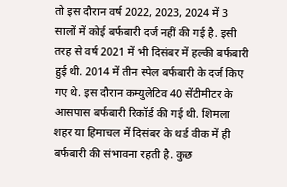तो इस दौरान वर्ष 2022, 2023, 2024 में 3 सालों में कोई बर्फबारी दर्ज नहीं की गई है. इसी तरह से वर्ष 2021 में भी दिसंबर में हल्की बर्फबारी हुई थी. 2014 में तीन स्पेल बर्फबारी के दर्ज किए गए थे. इस दौरान कम्युलेटिव 40 सेंटीमीटर के आसपास बर्फबारी रिकॉर्ड की गई थी. शिमला शहर या हिमाचल में दिसंबर के थर्ड वीक में ही बर्फबारी की संभावना रहती है. कुछ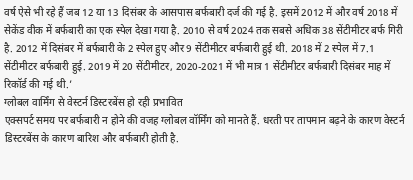वर्ष ऐसे भी रहे हैं जब 12 या 13 दिसंबर के आसपास बर्फबारी दर्ज की गई है. इसमें 2012 में और वर्ष 2018 में सेकेंड वीक में बर्फबारी का एक स्पेल देखा गया है. 2010 से वर्ष 2024 तक सबसे अधिक 38 सेंटीमीटर बर्फ गिरी है. 2012 में दिसंबर में बर्फबारी के 2 स्पेल हुए और 9 सेंटीमीटर बर्फबारी हुई थी. 2018 में 2 स्पेल में 7.1 सेंटीमीटर बर्फबारी हुई. 2019 में 20 सेंटीमीटर, 2020-2021 में भी मात्र 1 सेंटीमीटर बर्फबारी दिसंबर माह में रिकॉर्ड की गई थी.’
ग्लोबल वार्मिंग से वेस्टर्न डिस्टरबेंस हो रही प्रभावित
एक्सपर्ट समय पर बर्फबारी न होने की वजह ग्लोबल वॉर्मिंग को मानते हैं. धरती पर तापमान बढ़ने के कारण वेस्टर्न डिस्टरबेंस के कारण बारिश और बर्फबारी होती है.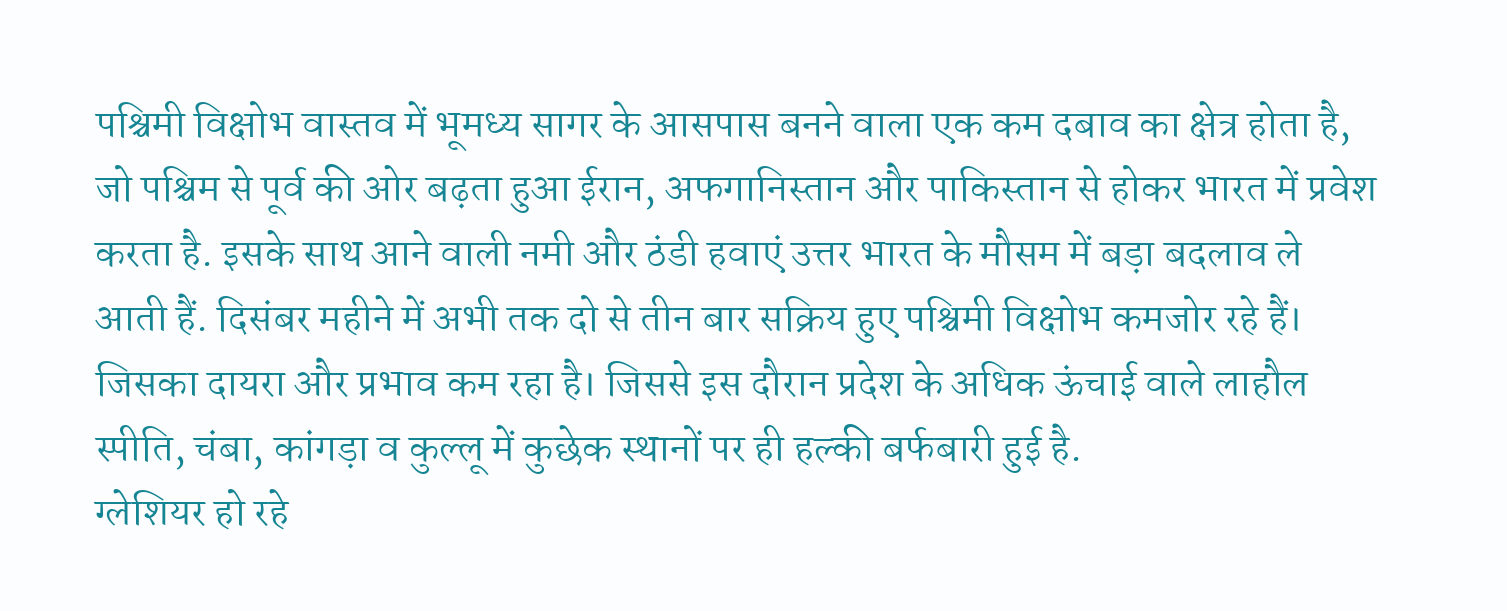पश्चिमी विक्षोभ वास्तव में भूमध्य सागर के आसपास बनने वाला एक कम दबाव का क्षेत्र होता है, जो पश्चिम से पूर्व की ओर बढ़ता हुआ ईरान, अफगानिस्तान और पाकिस्तान से होकर भारत में प्रवेश करता है. इसके साथ आने वाली नमी और ठंडी हवाएं उत्तर भारत के मौसम में बड़ा बदलाव ले आती हैं. दिसंबर महीने में अभी तक दो से तीन बार सक्रिय हुए पश्चिमी विक्षोभ कमजोर रहे हैं। जिसका दायरा और प्रभाव कम रहा है। जिससे इस दौरान प्रदेश के अधिक ऊंचाई वाले लाहौल स्पीति, चंबा, कांगड़ा व कुल्लू में कुछेक स्थानों पर ही हल्की बर्फबारी हुई है.
ग्लेशियर हो रहे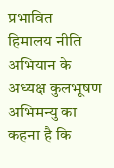प्रभावित
हिमालय नीति अभियान के अध्यक्ष कुलभूषण अभिमन्यु का कहना है कि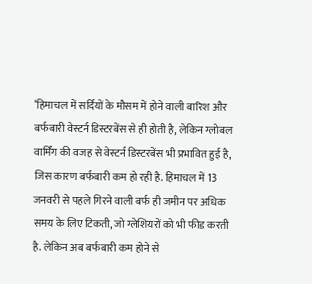‘हिमाचल में सर्दियों के मौसम में होने वाली बारिश और बर्फबारी वेस्टर्न डिस्टरबेंस से ही होती है, लेकिन ग्लोबल वार्मिंग की वजह से वेस्टर्न डिस्टरबेंस भी प्रभावित हुई है, जिस कारण बर्फबारी कम हो रही है. हिमाचल में 13 जनवरी से पहले गिरने वाली बर्फ ही जमीन पर अधिक समय के लिए टिकती, जो ग्लेशियरों को भी फीड करती है. लेकिन अब बर्फबारी कम होने से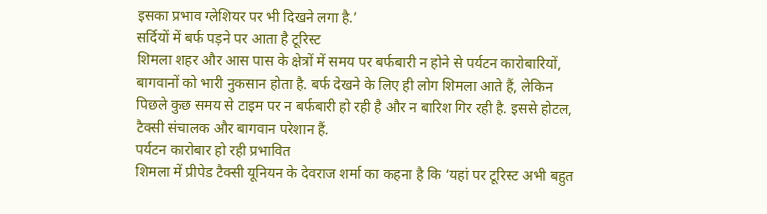इसका प्रभाव ग्लेशियर पर भी दिखने लगा है.’
सर्दियों में बर्फ पड़ने पर आता है टूरिस्ट
शिमला शहर और आस पास के क्षेत्रों में समय पर बर्फबारी न होने से पर्यटन कारोबारियों, बागवानों को भारी नुकसान होता है. बर्फ देखने के लिए ही लोग शिमला आते हैं, लेकिन पिछले कुछ समय से टाइम पर न बर्फबारी हो रही है और न बारिश गिर रही है. इससे होटल, टैक्सी संचालक और बागवान परेशान हैं.
पर्यटन कारोबार हो रही प्रभावित
शिमला में प्रीपेड टैक्सी यूनियन के देवराज शर्मा का कहना है कि ‘यहां पर टूरिस्ट अभी बहुत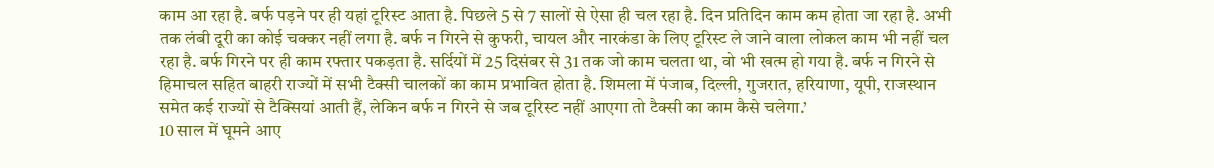काम आ रहा है. बर्फ पड़ने पर ही यहां टूरिस्ट आता है. पिछले 5 से 7 सालों से ऐसा ही चल रहा है. दिन प्रतिदिन काम कम होता जा रहा है. अभी तक लंबी दूरी का कोई चक्कर नहीं लगा है. बर्फ न गिरने से कुफरी, चायल और नारकंडा के लिए टूरिस्ट ले जाने वाला लोकल काम भी नहीं चल रहा है. बर्फ गिरने पर ही काम रफ्तार पकड़ता है. सर्दियों में 25 दिसंबर से 31 तक जो काम चलता था, वो भी खत्म हो गया है. बर्फ न गिरने से हिमाचल सहित बाहरी राज्यों में सभी टैक्सी चालकों का काम प्रभावित होता है. शिमला में पंजाब, दिल्ली, गुजरात, हरियाणा, यूपी, राजस्थान समेत कई राज्यों से टैक्सियां आती हैं, लेकिन बर्फ न गिरने से जब टूरिस्ट नहीं आएगा तो टैक्सी का काम कैसे चलेगा.’
10 साल में घूमने आए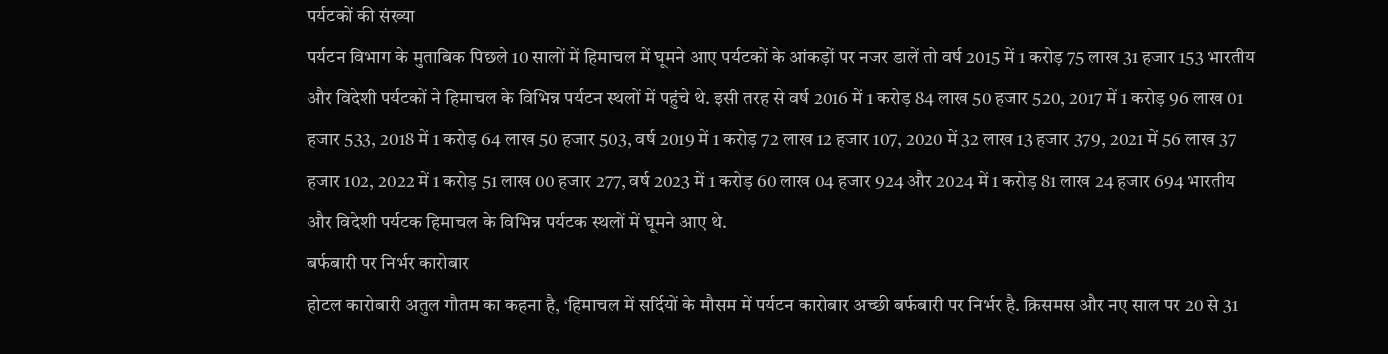पर्यटकों की संख्या
पर्यटन विभाग के मुताबिक पिछले 10 सालों में हिमाचल में घूमने आए पर्यटकों के आंकड़ों पर नजर डालें तो वर्ष 2015 में 1 करोड़ 75 लाख 31 हजार 153 भारतीय और विदेशी पर्यटकों ने हिमाचल के विभिन्न पर्यटन स्थलों में पहुंचे थे. इसी तरह से वर्ष 2016 में 1 करोड़ 84 लाख 50 हजार 520, 2017 में 1 करोड़ 96 लाख 01 हजार 533, 2018 में 1 करोड़ 64 लाख 50 हजार 503, वर्ष 2019 में 1 करोड़ 72 लाख 12 हजार 107, 2020 में 32 लाख 13 हजार 379, 2021 में 56 लाख 37 हजार 102, 2022 में 1 करोड़ 51 लाख 00 हजार 277, वर्ष 2023 में 1 करोड़ 60 लाख 04 हजार 924 और 2024 में 1 करोड़ 81 लाख 24 हजार 694 भारतीय और विदेशी पर्यटक हिमाचल के विभिन्न पर्यटक स्थलों में घूमने आए थे.
बर्फबारी पर निर्भर कारोबार
होटल कारोबारी अतुल गौतम का कहना है, ‘हिमाचल में सर्दियों के मौसम में पर्यटन कारोबार अच्छी बर्फबारी पर निर्भर है. क्रिसमस और नए साल पर 20 से 31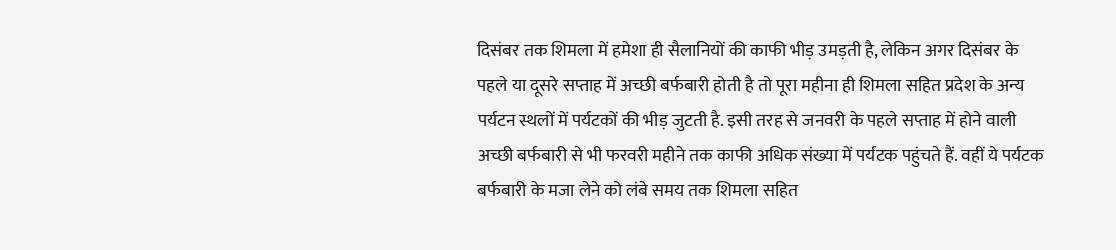दिसंबर तक शिमला में हमेशा ही सैलानियों की काफी भीड़ उमड़ती है, लेकिन अगर दिसंबर के पहले या दूसरे सप्ताह में अच्छी बर्फबारी होती है तो पूरा महीना ही शिमला सहित प्रदेश के अन्य पर्यटन स्थलों में पर्यटकों की भीड़ जुटती है. इसी तरह से जनवरी के पहले सप्ताह में होने वाली अच्छी बर्फबारी से भी फरवरी महीने तक काफी अधिक संख्या में पर्यटक पहुंचते हैं. वहीं ये पर्यटक बर्फबारी के मजा लेने को लंबे समय तक शिमला सहित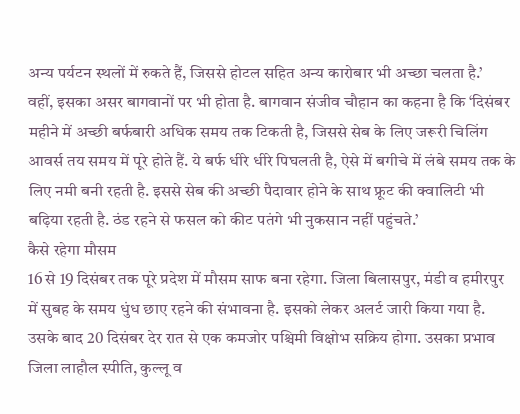अन्य पर्यटन स्थलों में रुकते हैं, जिससे होटल सहित अन्य कारोबार भी अच्छा चलता है.’
वहीं, इसका असर बागवानों पर भी होता है. बागवान संजीव चौहान का कहना है कि ‘दिसंबर महीने में अच्छी बर्फबारी अधिक समय तक टिकती है, जिससे सेब के लिए जरूरी चिलिंग आवर्स तय समय में पूरे होते हैं. ये बर्फ धीरे धीरे पिघलती है, ऐसे में बगीचे में लंबे समय तक के लिए नमी बनी रहती है. इससे सेब की अच्छी पैदावार होने के साथ फ्रूट की क्वालिटी भी बढ़िया रहती है. ठंड रहने से फसल को कीट पतंगे भी नुकसान नहीं पहुंचते.’
कैसे रहेगा मौसम
16 से 19 दिसंबर तक पूरे प्रदेश में मौसम साफ बना रहेगा. जिला बिलासपुर, मंडी व हमीरपुर में सुबह के समय धुंध छाए रहने की संभावना है. इसको लेकर अलर्ट जारी किया गया है. उसके बाद 20 दिसंबर देर रात से एक कमजोर पश्चिमी विक्षोभ सक्रिय होगा. उसका प्रभाव जिला लाहौल स्पीति, कुल्लू व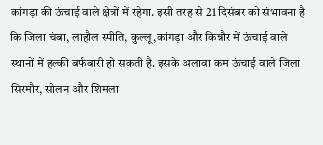कांगड़ा की ऊंचाई वाले क्षेत्रों में रहेगा. इसी तरह से 21 दिसंबर को संभावना है कि जिला चंबा, लाहौल स्पीति, कुल्लू,कांगड़ा और किन्नौर में ऊंचाई वाले स्थानों में हल्की बर्फबारी हो सकती है. इसके अलावा कम ऊंचाई वाले जिला सिरमौर, सोलन और शिमला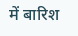में बारिश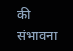की संभावना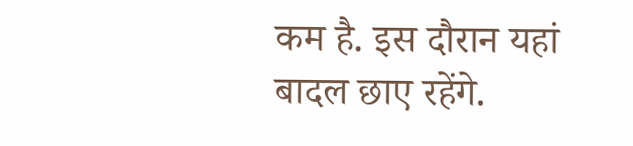कम है. इस दौरान यहां बादल छाए रहेंगे.